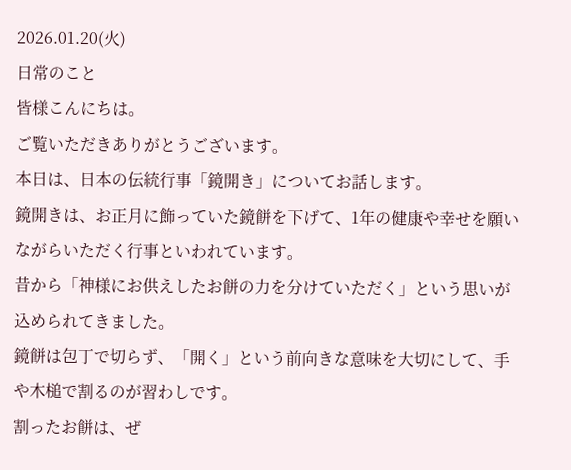2026.01.20(火)
日常のこと
皆様こんにちは。
ご覧いただきありがとうございます。
本日は、日本の伝統行事「鏡開き」についてお話します。
鏡開きは、お正月に飾っていた鏡餅を下げて、1年の健康や幸せを願いながらいただく行事といわれています。
昔から「神様にお供えしたお餅の力を分けていただく」という思いが込められてきました。
鏡餅は包丁で切らず、「開く」という前向きな意味を大切にして、手や木槌で割るのが習わしです。
割ったお餅は、ぜ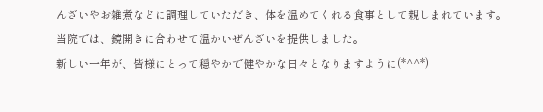んざいやお雑煮などに調理していただき、体を温めてくれる食事として親しまれています。
当院では、鏡開きに合わせて温かいぜんざいを提供しました。
新しい一年が、皆様にとって穏やかで健やかな日々となりますように(*^^*)